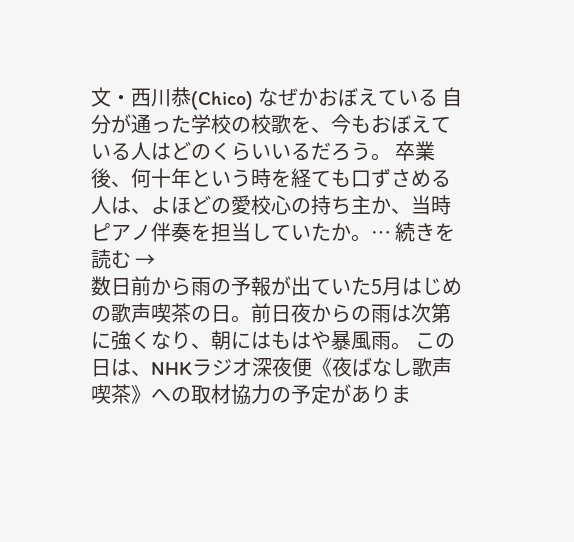文・西川恭(Chico) なぜかおぼえている 自分が通った学校の校歌を、今もおぼえている人はどのくらいいるだろう。 卒業後、何十年という時を経ても口ずさめる人は、よほどの愛校心の持ち主か、当時ピアノ伴奏を担当していたか。… 続きを読む →
数日前から雨の予報が出ていた5月はじめの歌声喫茶の日。前日夜からの雨は次第に強くなり、朝にはもはや暴風雨。 この日は、NHKラジオ深夜便《夜ばなし歌声喫茶》への取材協力の予定がありま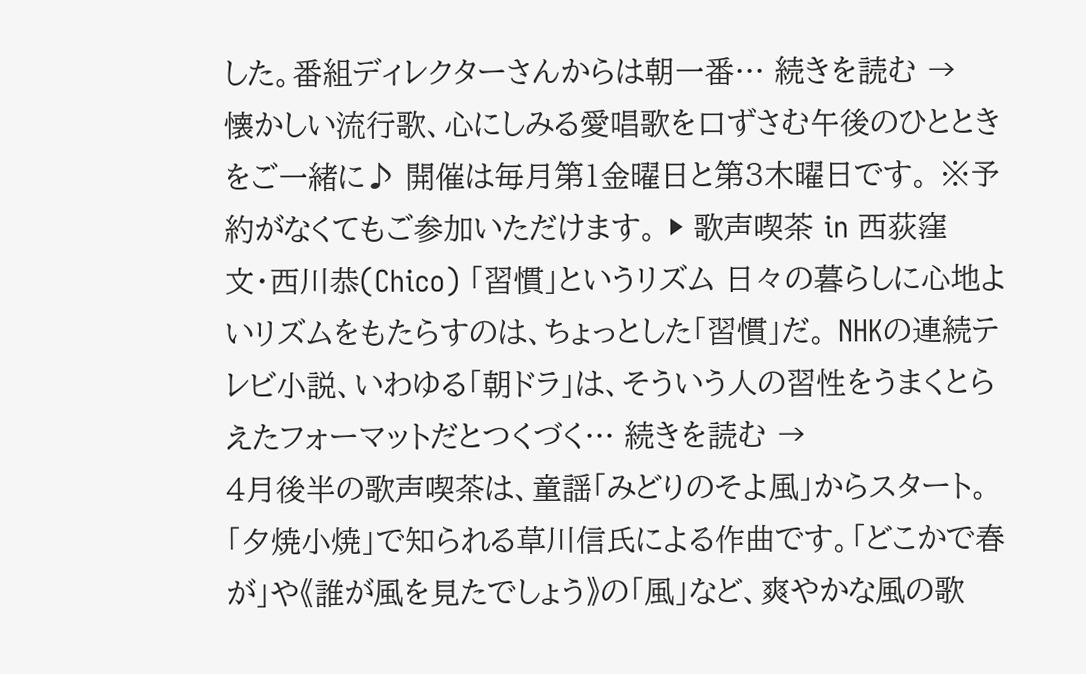した。番組ディレクターさんからは朝一番… 続きを読む →
懐かしい流行歌、心にしみる愛唱歌を口ずさむ午後のひとときをご一緒に♪ 開催は毎月第1金曜日と第3木曜日です。 ※予約がなくてもご参加いただけます。 ▶ 歌声喫茶 in 西荻窪
文・西川恭(Chico) 「習慣」というリズム 日々の暮らしに心地よいリズムをもたらすのは、ちょっとした「習慣」だ。 NHKの連続テレビ小説、いわゆる「朝ドラ」は、そういう人の習性をうまくとらえたフォーマットだとつくづく… 続きを読む →
4月後半の歌声喫茶は、童謡「みどりのそよ風」からスタート。 「夕焼小焼」で知られる草川信氏による作曲です。「どこかで春が」や《誰が風を見たでしょう》の「風」など、爽やかな風の歌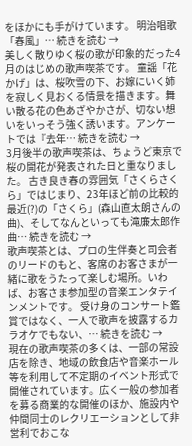をほかにも手がけています。 明治唱歌「春風」… 続きを読む →
美しく散りゆく桜の歌が印象的だった4月のはじめの歌声喫茶です。 童謡「花かげ」は、桜吹雪の下、お嫁にいく姉を寂しく見おくる情景を描きます。舞い散る花の色あざやかさが、切ない想いをいっそう強く誘います。アンケートでは『去年… 続きを読む →
3月後半の歌声喫茶は、ちょうど東京で桜の開花が発表された日と重なりました。 古き良き春の雰囲気「さくらさくら」ではじまり、23年ほど前の比較的最近(?)の「さくら」(森山直太朗さんの曲)、そしてなんといっても滝廉太郎作曲… 続きを読む →
歌声喫茶とは、プロの生伴奏と司会者のリードのもと、客席のお客さまが一緒に歌をうたって楽しむ場所。いわば、お客さま参加型の音楽エンタテインメントです。 受け身のコンサート鑑賞ではなく、一人で歌声を披露するカラオケでもない、… 続きを読む →
現在の歌声喫茶の多くは、一部の常設店を除き、地域の飲食店や音楽ホール等を利用して不定期のイベント形式で開催されています。広く一般の参加者を募る商業的な開催のほか、施設内や仲間同士のレクリエーションとして非営利でおこな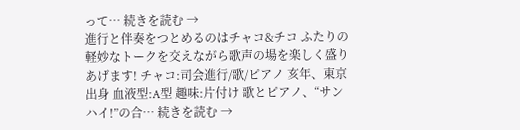って… 続きを読む →
進行と伴奏をつとめるのはチャコ&チコ ふたりの軽妙なトークを交えながら歌声の場を楽しく盛りあげます! チャコ:司会進行/歌/ピアノ 亥年、東京出身 血液型:A型 趣味:片付け 歌とピアノ、“サンハイ!”の合… 続きを読む →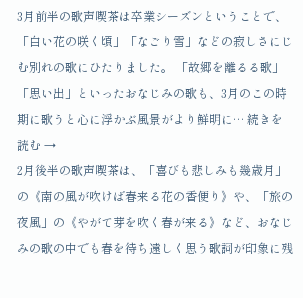3月前半の歌声喫茶は卒業シーズンということで、「白い花の咲く頃」「なごり雪」などの寂しさにじむ別れの歌にひたりました。 「故郷を離るる歌」「思い出」といったおなじみの歌も、3月のこの時期に歌うと心に浮かぶ風景がより鮮明に… 続きを読む →
2月後半の歌声喫茶は、「喜びも悲しみも幾歳月」の《南の風が吹けば春来る花の香便り》や、「旅の夜風」の《やがて芽を吹く春が来る》など、おなじみの歌の中でも春を待ち遠しく思う歌詞が印象に残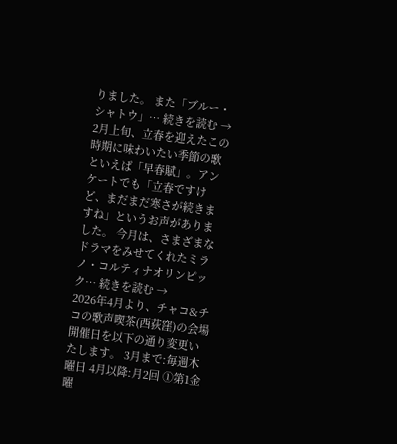りました。 また「ブルー・シャトウ」… 続きを読む →
2月上旬、立春を迎えたこの時期に味わいたい季節の歌といえば「早春賦」。アンケートでも「立春ですけど、まだまだ寒さが続きますね」というお声がありました。 今月は、さまざまなドラマをみせてくれたミラノ・コルティナオリンピック… 続きを読む →
2026年4月より、チャコ&チコの歌声喫茶(西荻窪)の会場開催日を以下の通り変更いたします。 3月まで:毎週木曜日 4月以降:月2回 ①第1金曜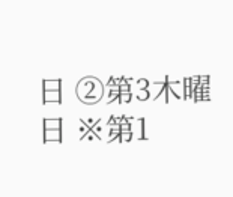日 ②第3木曜日 ※第1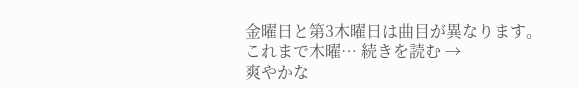金曜日と第3木曜日は曲目が異なります。 これまで木曜… 続きを読む →
爽やかな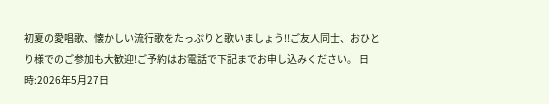初夏の愛唱歌、懐かしい流行歌をたっぷりと歌いましょう!!ご友人同士、おひとり様でのご参加も大歓迎!ご予約はお電話で下記までお申し込みください。 日時:2026年5月27日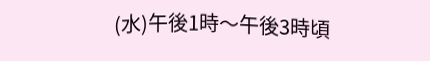(水)午後1時〜午後3時頃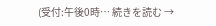(受付:午後0時… 続きを読む →